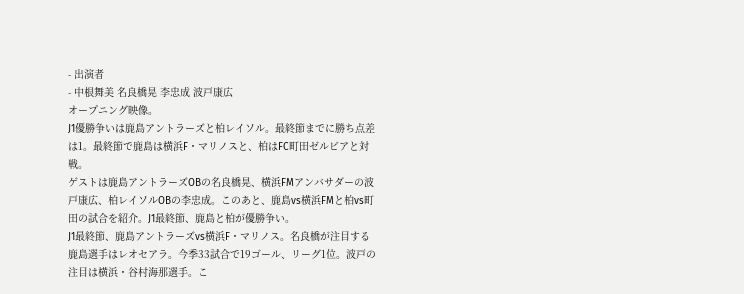- 出演者
- 中根舞美 名良橋晃 李忠成 波戸康広
オープニング映像。
J1優勝争いは鹿島アントラーズと柏レイソル。最終節までに勝ち点差は1。最終節で鹿島は横浜F・マリノスと、柏はFC町田ゼルビアと対戦。
ゲストは鹿島アントラーズOBの名良橋晃、横浜FMアンバサダーの波戸康広、柏レイソルOBの李忠成。このあと、鹿島vs横浜FMと柏vs町田の試合を紹介。J1最終節、鹿島と柏が優勝争い。
J1最終節、鹿島アントラーズvs横浜F・マリノス。名良橋が注目する鹿島選手はレオセアラ。今季33試合で19ゴール、リーグ1位。波戸の注目は横浜・谷村海那選手。こ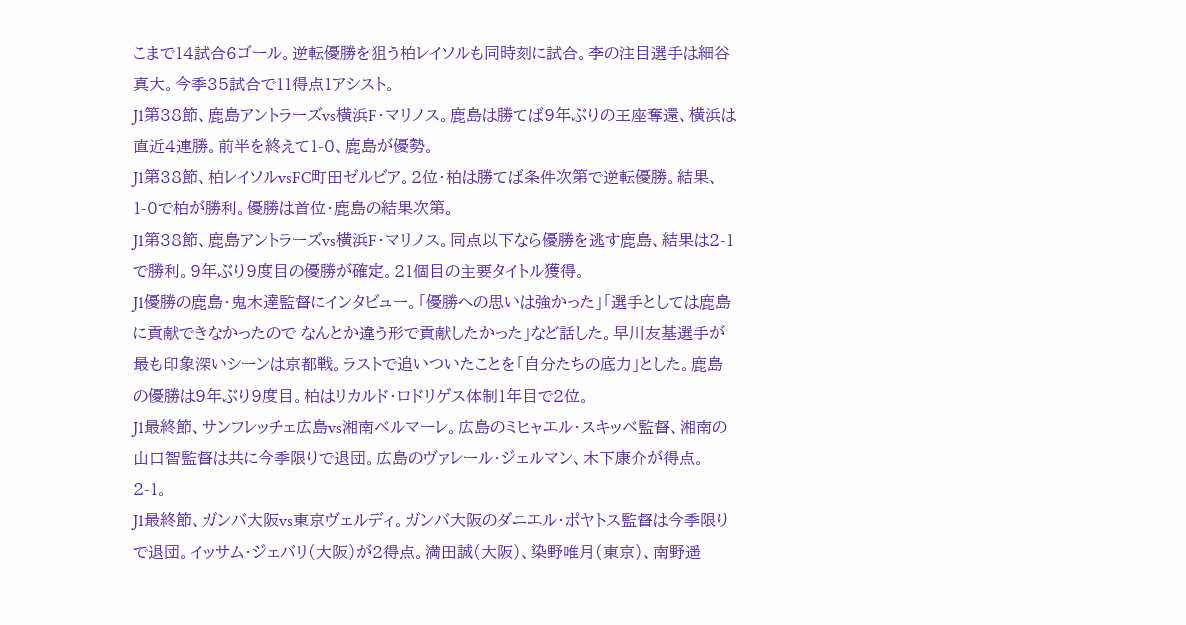こまで14試合6ゴール。逆転優勝を狙う柏レイソルも同時刻に試合。李の注目選手は細谷真大。今季35試合で11得点1アシスト。
J1第38節、鹿島アントラーズvs横浜F・マリノス。鹿島は勝てば9年ぶりの王座奪還、横浜は直近4連勝。前半を終えて1-0、鹿島が優勢。
J1第38節、柏レイソルvsFC町田ゼルビア。2位・柏は勝てば条件次第で逆転優勝。結果、1-0で柏が勝利。優勝は首位・鹿島の結果次第。
J1第38節、鹿島アントラーズvs横浜F・マリノス。同点以下なら優勝を逃す鹿島、結果は2-1で勝利。9年ぶり9度目の優勝が確定。21個目の主要タイトル獲得。
J1優勝の鹿島・鬼木達監督にインタビュー。「優勝への思いは強かった」「選手としては鹿島に貢献できなかったので なんとか違う形で貢献したかった」など話した。早川友基選手が最も印象深いシーンは京都戦。ラストで追いついたことを「自分たちの底力」とした。鹿島の優勝は9年ぶり9度目。柏はリカルド・ロドリゲス体制1年目で2位。
J1最終節、サンフレッチェ広島vs湘南ベルマーレ。広島のミヒャエル・スキッベ監督、湘南の山口智監督は共に今季限りで退団。広島のヴァレール・ジェルマン、木下康介が得点。2-1。
J1最終節、ガンバ大阪vs東京ヴェルディ。ガンバ大阪のダニエル・ポヤトス監督は今季限りで退団。イッサム・ジェバリ(大阪)が2得点。満田誠(大阪)、染野唯月(東京)、南野遥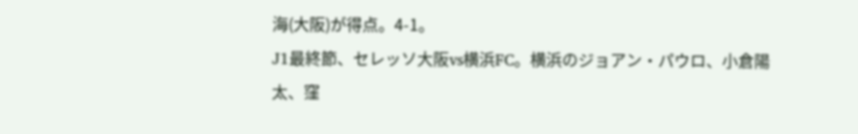海(大阪)が得点。4-1。
J1最終節、セレッソ大阪vs横浜FC。横浜のジョアン・パウロ、小倉陽太、窪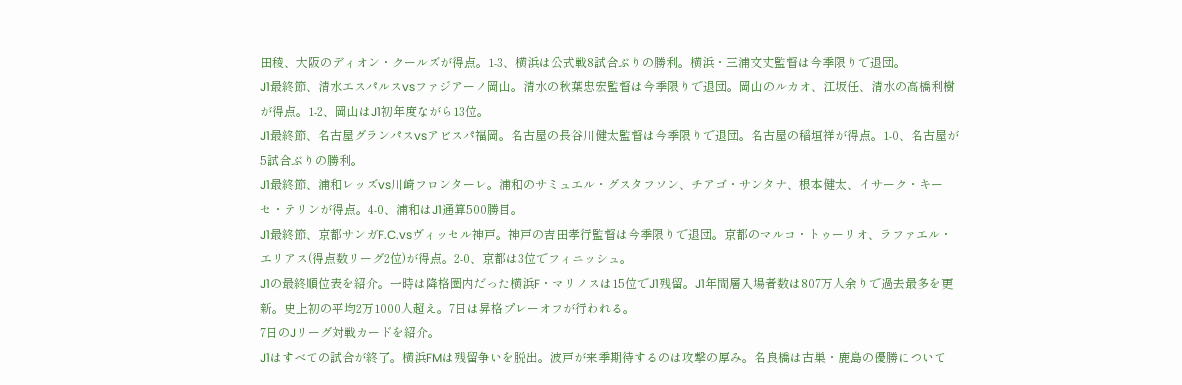田稜、大阪のディオン・クールズが得点。1-3、横浜は公式戦8試合ぶりの勝利。横浜・三浦文丈監督は今季限りで退団。
J1最終節、清水エスパルスvsファジアーノ岡山。清水の秋葉忠宏監督は今季限りで退団。岡山のルカオ、江坂任、清水の高橋利樹が得点。1-2、岡山はJ1初年度ながら13位。
J1最終節、名古屋グランパスvsアビスパ福岡。名古屋の長谷川健太監督は今季限りで退団。名古屋の稲垣祥が得点。1-0、名古屋が5試合ぶりの勝利。
J1最終節、浦和レッズvs川崎フロンターレ。浦和のサミュエル・グスタフソン、チアゴ・サンタナ、根本健太、イサーク・キーセ・テリンが得点。4-0、浦和はJ1通算500勝目。
J1最終節、京都サンガF.C.vsヴィッセル神戸。神戸の吉田孝行監督は今季限りで退団。京都のマルコ・トゥーリオ、ラファエル・エリアス(得点数リーグ2位)が得点。2-0、京都は3位でフィニッシュ。
J1の最終順位表を紹介。一時は降格圏内だった横浜F・マリノスは15位でJ1残留。J1年間層入場者数は807万人余りで過去最多を更新。史上初の平均2万1000人超え。7日は昇格プレーオフが行われる。
7日のJリーグ対戦カードを紹介。
J1はすべての試合が終了。横浜FMは残留争いを脱出。波戸が来季期待するのは攻撃の厚み。名良橋は古巣・鹿島の優勝について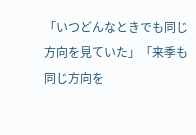「いつどんなときでも同じ方向を見ていた」「来季も同じ方向を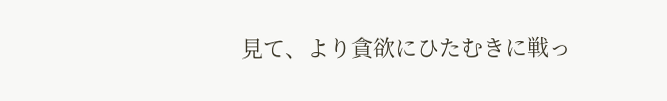見て、より貪欲にひたむきに戦っ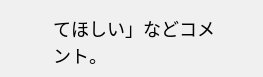てほしい」などコメント。